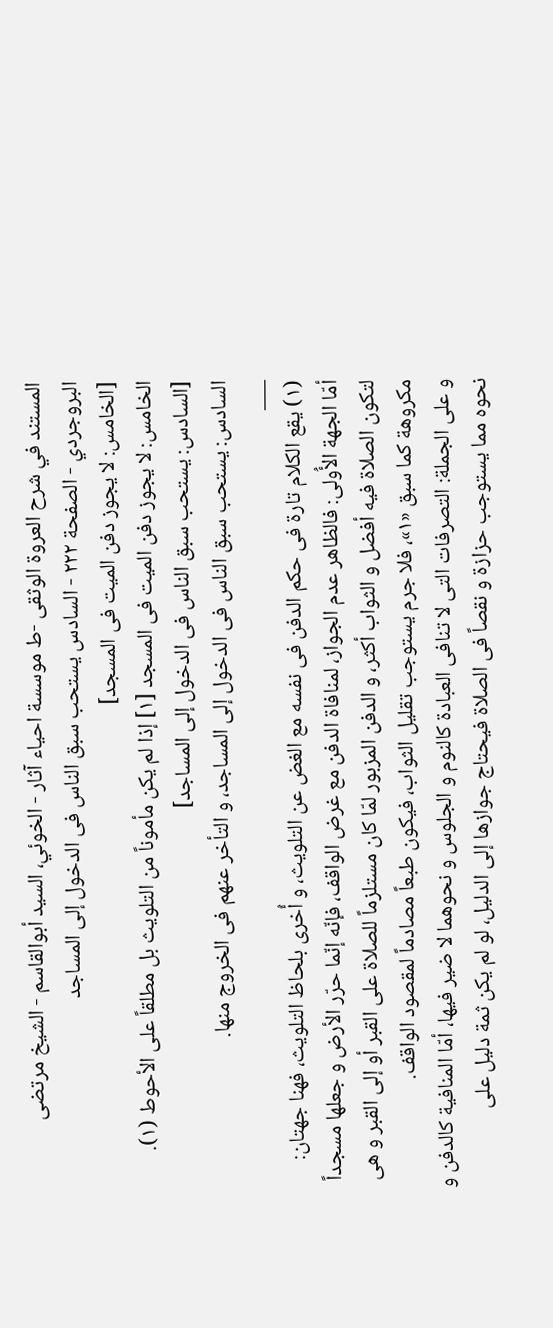المستند في شرح العروة الوثقى -ط موسسة احياء آثار - الخوئي، السيد أبوالقاسم - الشيخ مرتضى البروجردي - الصفحة ٢٢٢ - السادس یستحب سبق الناس فی الدخول إلی المساجد
[الخامس: لا یجوز دفن المیت فی المسجد]
الخامس: لا یجوز دفن المیت فی المسجد [١] إذا لم یکن مأموناً من التلویث بل مطلقاً علی الأحوط (١).
[السادس: یستحب سبق الناس فی الدخول إلی المساجد]
السادس: یستحب سبق الناس فی الدخول إلی المساجد، و التأخر عنهم فی الخروج منها.
___
(١) یقع الکلام تارة فی حکم الدفن فی نفسه مع الغض عن التلویث، و أُخری بلحاظ التلویث، فهنا جهتان:
أمّا الجهة الأُولی: فالظاهر عدم الجواز، لمنافاة الدفن مع غرض الواقف، فإنّه إنّما حرّر الأرض و جعلها مسجداً لتکون الصلاة فیه أفضل و الثواب أکثر، و الدفن المزبور لمّا کان مستلزماً للصلاة علی القبر أو إلی القبر و هی مکروهة کما سبق «١»، فلا جرم یستوجب تقلیل الثواب، فیکون طبعاً مصادماً لمقصود الواقف.
و علی الجملة: التصرفات التی لا تنافی العبادة کالنوم و الجلوس و نحوهما لا ضیر فیها، أمّا المنافیة کالدفن و نحوه مما یستوجب حزازة و نقصاً فی الصلاة فیحتاج جوازها إلی الدلیل، لو لم یکن ثمة دلیل علی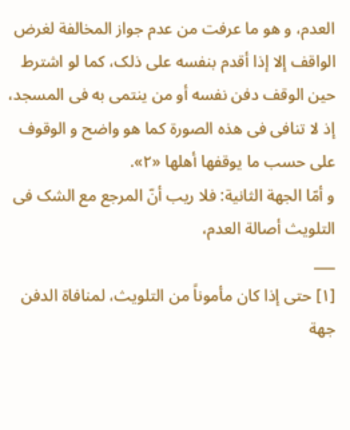العدم، و هو ما عرفت من عدم جواز المخالفة لغرض الواقف إلا إذا أقدم بنفسه علی ذلک، کما لو اشترط حین الوقف دفن نفسه أو من ینتمی به فی المسجد، إذ لا تنافی فی هذه الصورة کما هو واضح و الوقوف علی حسب ما یوقفها أهلها «٢».
و أمّا الجهة الثانیة: فلا ریب أنّ المرجع مع الشک فی التلویث أصالة العدم،
___
[١] حتی إذا کان مأموناً من التلویث، لمنافاة الدفن جهة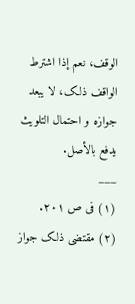الوقف، نعم إذا اشترط الواقف ذلک، لا یبعد جوازه و احتمال التلویث یدفع بالأصل.
___
(١) فی ص ٢٠١.
(٢) مقتضی ذلک جواز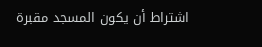اشتراط أن یکون المسجد مقبرة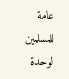عامة للمسلمین لوحدة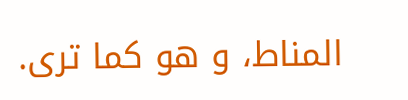المناط، و هو کما تری.